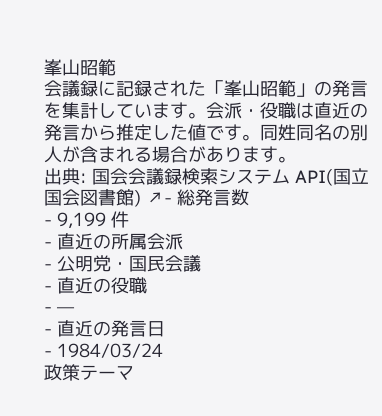峯山昭範
会議録に記録された「峯山昭範」の発言を集計しています。会派・役職は直近の発言から推定した値です。同姓同名の別人が含まれる場合があります。
出典: 国会会議録検索システム API(国立国会図書館) ↗- 総発言数
- 9,199 件
- 直近の所属会派
- 公明党・国民会議
- 直近の役職
- —
- 直近の発言日
- 1984/03/24
政策テーマ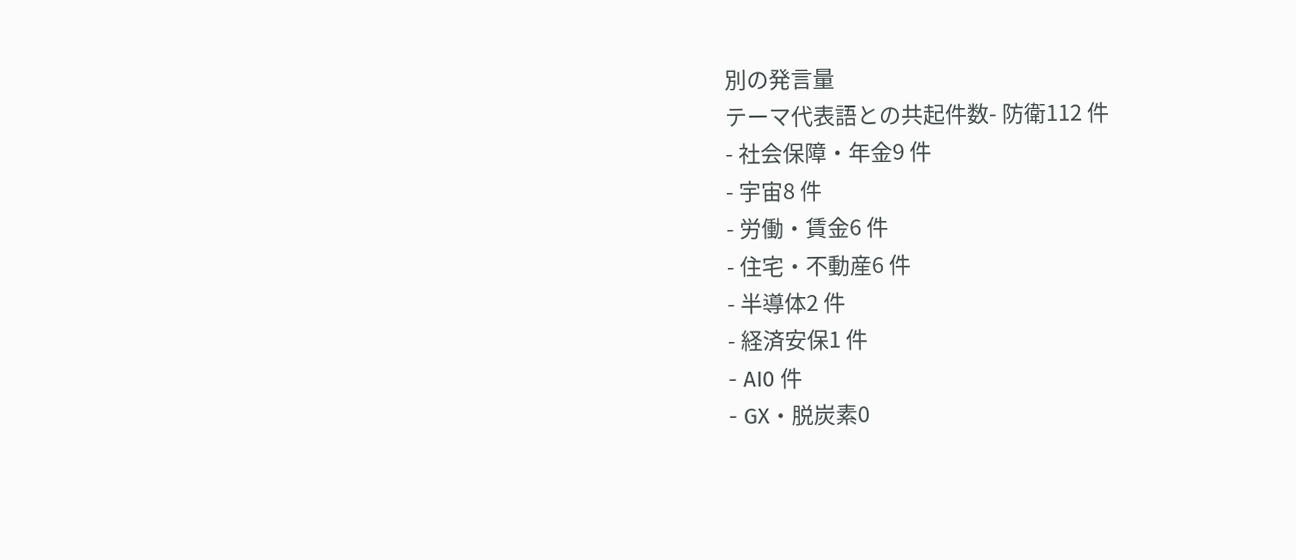別の発言量
テーマ代表語との共起件数- 防衛112 件
- 社会保障・年金9 件
- 宇宙8 件
- 労働・賃金6 件
- 住宅・不動産6 件
- 半導体2 件
- 経済安保1 件
- AI0 件
- GX・脱炭素0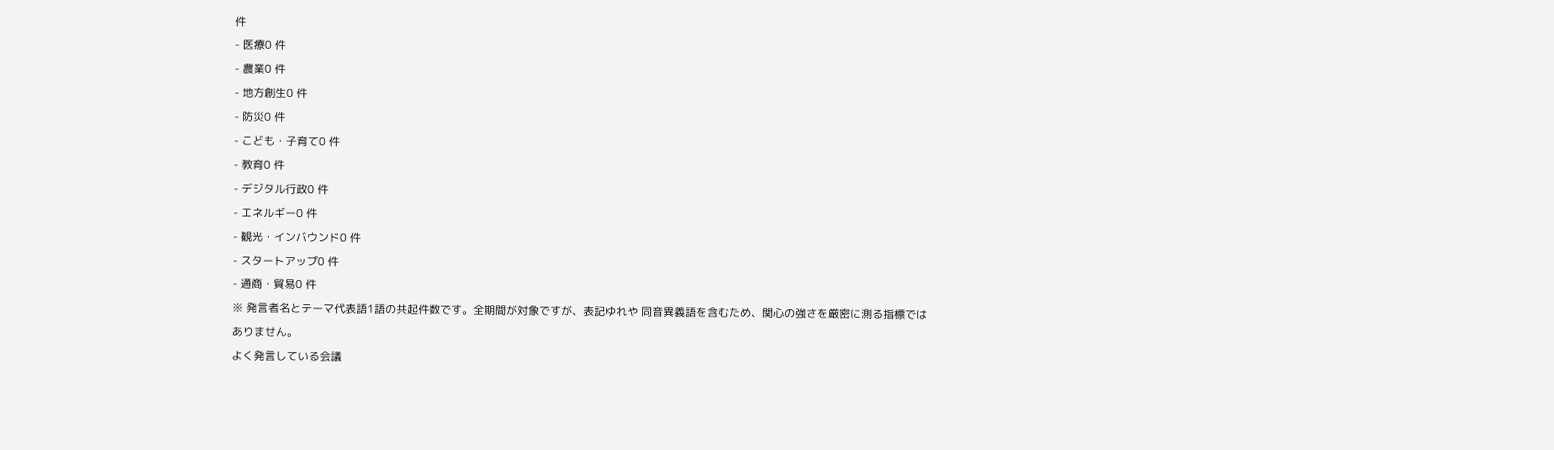件
- 医療0 件
- 農業0 件
- 地方創生0 件
- 防災0 件
- こども・子育て0 件
- 教育0 件
- デジタル行政0 件
- エネルギー0 件
- 観光・インバウンド0 件
- スタートアップ0 件
- 通商・貿易0 件
※ 発言者名とテーマ代表語1語の共起件数です。全期間が対象ですが、表記ゆれや 同音異義語を含むため、関心の強さを厳密に測る指標ではありません。
よく発言している会議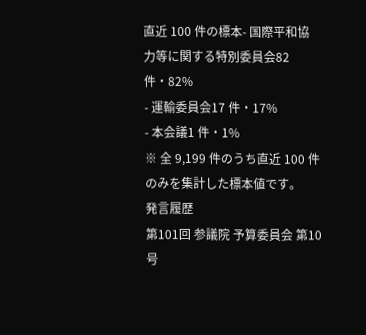直近 100 件の標本- 国際平和協力等に関する特別委員会82 件・82%
- 運輸委員会17 件・17%
- 本会議1 件・1%
※ 全 9,199 件のうち直近 100 件のみを集計した標本値です。
発言履歴
第101回 参議院 予算委員会 第10号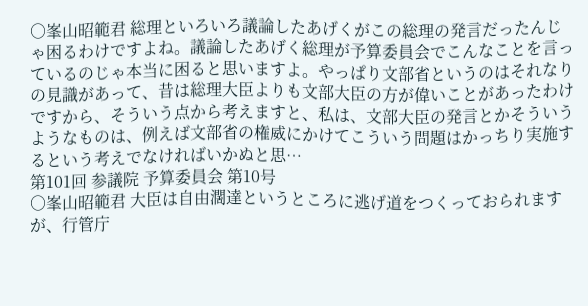○峯山昭範君 総理といろいろ議論したあげくがこの総理の発言だったんじゃ困るわけですよね。議論したあげく総理が予算委員会でこんなことを言っているのじゃ本当に困ると思いますよ。やっぱり文部省というのはそれなりの見識があって、昔は総理大臣よりも文部大臣の方が偉いことがあったわけですから、そういう点から考えますと、私は、文部大臣の発言とかそういうようなものは、例えば文部省の権威にかけてこういう問題はかっちり実施するという考えでなければいかぬと思…
第101回 参議院 予算委員会 第10号
○峯山昭範君 大臣は自由濶達というところに逃げ道をつくっておられますが、行管庁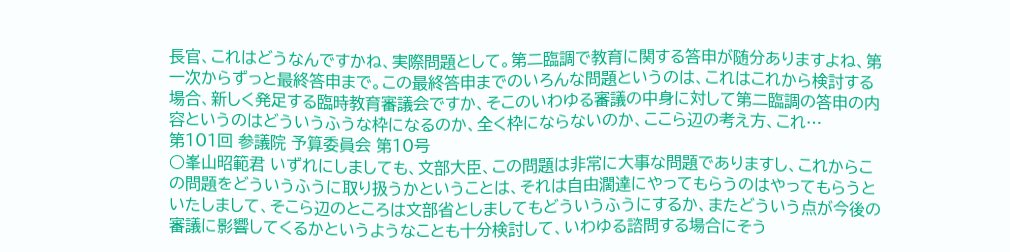長官、これはどうなんですかね、実際問題として。第二臨調で教育に関する答申が随分ありますよね、第一次からずっと最終答申まで。この最終答申までのいろんな問題というのは、これはこれから検討する場合、新しく発足する臨時教育審議会ですか、そこのいわゆる審議の中身に対して第二臨調の答申の内容というのはどういうふうな枠になるのか、全く枠にならないのか、ここら辺の考え方、これ…
第101回 参議院 予算委員会 第10号
○峯山昭範君 いずれにしましても、文部大臣、この問題は非常に大事な問題でありますし、これからこの問題をどういうふうに取り扱うかということは、それは自由濶達にやってもらうのはやってもらうといたしまして、そこら辺のところは文部省としましてもどういうふうにするか、またどういう点が今後の審議に影響してくるかというようなことも十分検討して、いわゆる諮問する場合にそう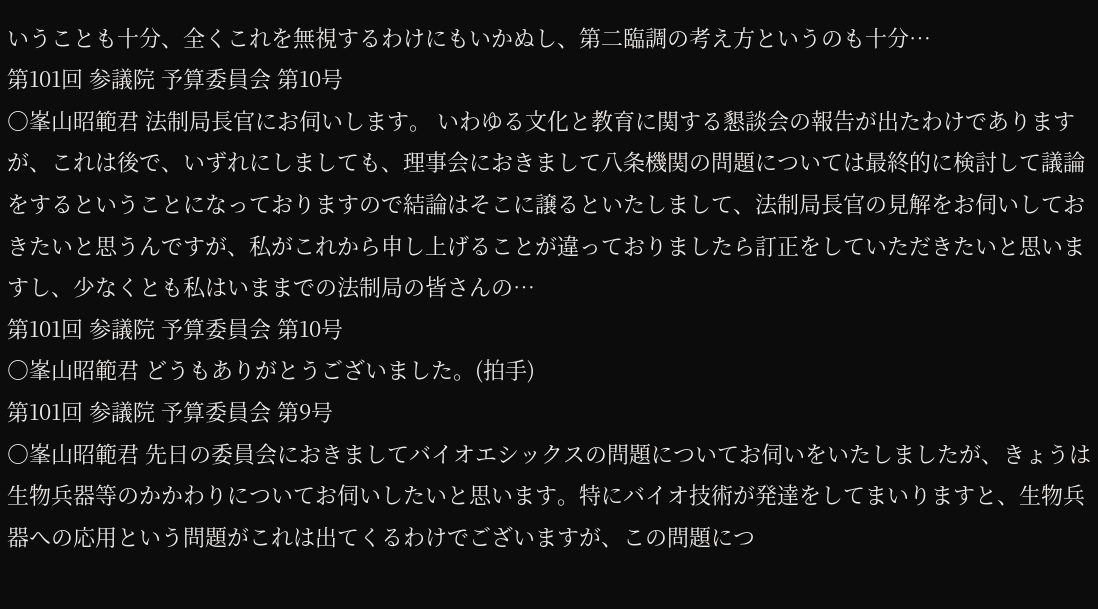いうことも十分、全くこれを無視するわけにもいかぬし、第二臨調の考え方というのも十分…
第101回 参議院 予算委員会 第10号
○峯山昭範君 法制局長官にお伺いします。 いわゆる文化と教育に関する懇談会の報告が出たわけでありますが、これは後で、いずれにしましても、理事会におきまして八条機関の問題については最終的に検討して議論をするということになっておりますので結論はそこに譲るといたしまして、法制局長官の見解をお伺いしておきたいと思うんですが、私がこれから申し上げることが違っておりましたら訂正をしていただきたいと思いますし、少なくとも私はいままでの法制局の皆さんの…
第101回 参議院 予算委員会 第10号
○峯山昭範君 どうもありがとうございました。(拍手)
第101回 参議院 予算委員会 第9号
○峯山昭範君 先日の委員会におきましてバイオエシックスの問題についてお伺いをいたしましたが、きょうは生物兵器等のかかわりについてお伺いしたいと思います。特にバイオ技術が発達をしてまいりますと、生物兵器への応用という問題がこれは出てくるわけでございますが、この問題につ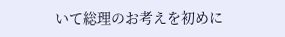いて総理のお考えを初めに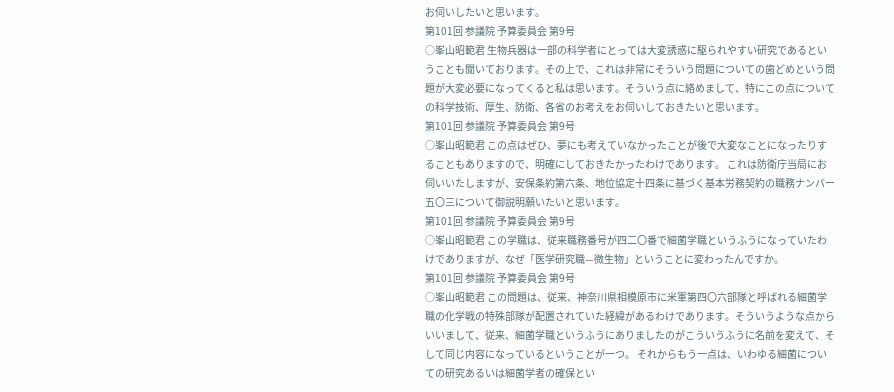お伺いしたいと思います。
第101回 参議院 予算委員会 第9号
○峯山昭範君 生物兵器は一部の科学者にとっては大変誘惑に駆られやすい研究であるということも聞いております。その上で、これは非常にそういう問題についての歯どめという問題が大変必要になってくると私は思います。そういう点に絡めまして、特にこの点についての科学技術、厚生、防衛、各省のお考えをお伺いしておきたいと思います。
第101回 参議院 予算委員会 第9号
○峯山昭範君 この点はぜひ、夢にも考えていなかったことが後で大変なことになったりすることもありますので、明確にしておきたかったわけであります。 これは防衛庁当局にお伺いいたしますが、安保条約第六条、地位協定十四条に基づく基本労務契約の職務ナンバー五〇三について御説明願いたいと思います。
第101回 参議院 予算委員会 第9号
○峯山昭範君 この学職は、従来職務番号が四二〇番で細菌学職というふうになっていたわけでありますが、なぜ「医学研究職—微生物」ということに変わったんですか。
第101回 参議院 予算委員会 第9号
○峯山昭範君 この問題は、従来、神奈川県相模原市に米軍第四〇六部隊と呼ばれる細菌学職の化学戦の特殊部隊が配置されていた経緯があるわけであります。そういうような点からいいまして、従来、細菌学職というふうにありましたのがこういうふうに名前を変えて、そして同じ内容になっているということが一つ。 それからもう一点は、いわゆる細菌についての研究あるいは細菌学者の確保とい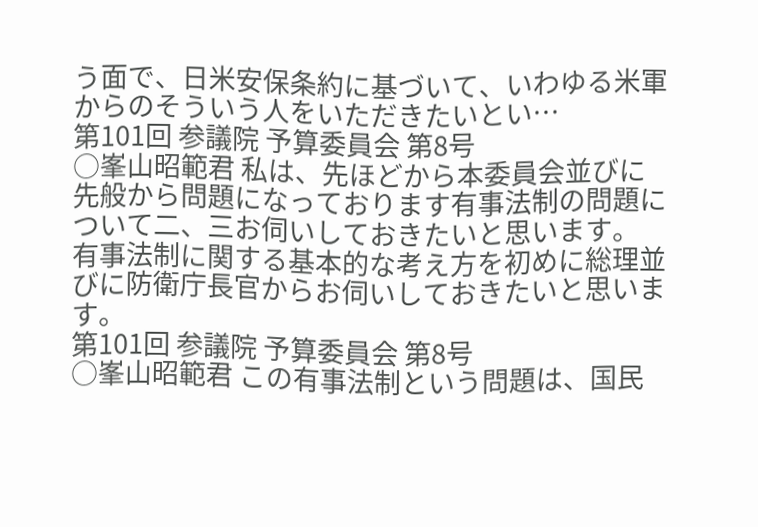う面で、日米安保条約に基づいて、いわゆる米軍からのそういう人をいただきたいとい…
第101回 参議院 予算委員会 第8号
○峯山昭範君 私は、先ほどから本委員会並びに先般から問題になっております有事法制の問題について二、三お伺いしておきたいと思います。 有事法制に関する基本的な考え方を初めに総理並びに防衛庁長官からお伺いしておきたいと思います。
第101回 参議院 予算委員会 第8号
○峯山昭範君 この有事法制という問題は、国民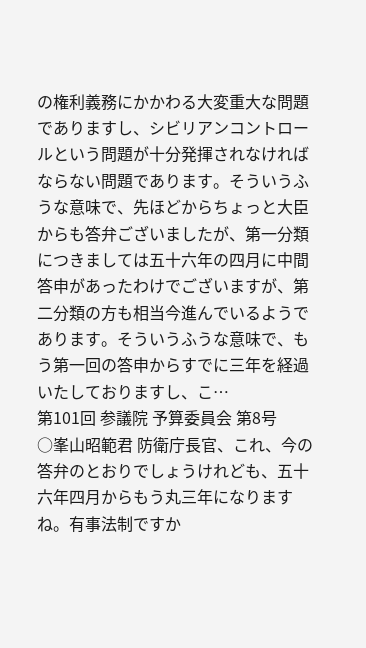の権利義務にかかわる大変重大な問題でありますし、シビリアンコントロールという問題が十分発揮されなければならない問題であります。そういうふうな意味で、先ほどからちょっと大臣からも答弁ございましたが、第一分類につきましては五十六年の四月に中間答申があったわけでございますが、第二分類の方も相当今進んでいるようであります。そういうふうな意味で、もう第一回の答申からすでに三年を経過いたしておりますし、こ…
第101回 参議院 予算委員会 第8号
○峯山昭範君 防衛庁長官、これ、今の答弁のとおりでしょうけれども、五十六年四月からもう丸三年になりますね。有事法制ですか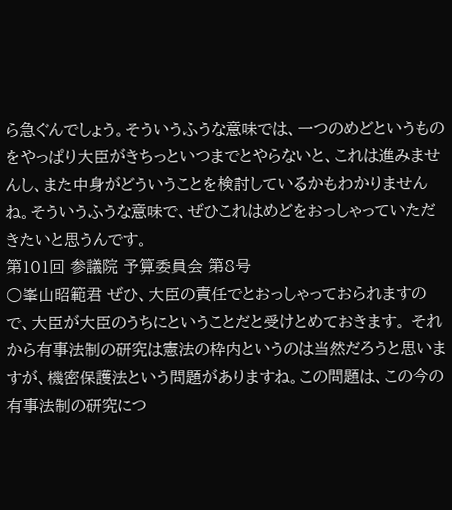ら急ぐんでしょう。そういうふうな意味では、一つのめどというものをやっぱり大臣がきちっといつまでとやらないと、これは進みませんし、また中身がどういうことを検討しているかもわかりませんね。そういうふうな意味で、ぜひこれはめどをおっしゃっていただきたいと思うんです。
第101回 参議院 予算委員会 第8号
○峯山昭範君 ぜひ、大臣の責任でとおっしゃっておられますので、大臣が大臣のうちにということだと受けとめておきます。 それから有事法制の研究は憲法の枠内というのは当然だろうと思いますが、機密保護法という問題がありますね。この問題は、この今の有事法制の研究につ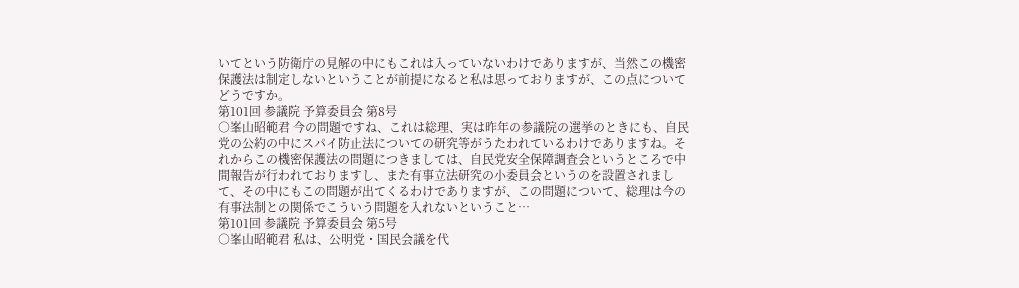いてという防衛庁の見解の中にもこれは入っていないわけでありますが、当然この機密保護法は制定しないということが前提になると私は思っておりますが、この点についてどうですか。
第101回 参議院 予算委員会 第8号
○峯山昭範君 今の問題ですね、これは総理、実は昨年の参議院の選挙のときにも、自民党の公約の中にスパイ防止法についての研究等がうたわれているわけでありますね。それからこの機密保護法の問題につきましては、自民党安全保障調査会というところで中間報告が行われておりますし、また有事立法研究の小委員会というのを設置されまして、その中にもこの問題が出てくるわけでありますが、この問題について、総理は今の有事法制との関係でこういう問題を入れないということ…
第101回 参議院 予算委員会 第5号
○峯山昭範君 私は、公明党・国民会議を代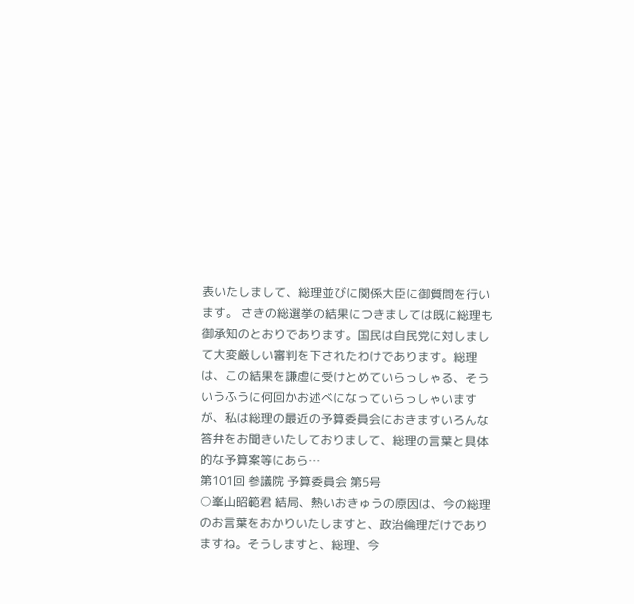表いたしまして、総理並びに関係大臣に御質問を行います。 さきの総選挙の結果につきましては既に総理も御承知のとおりであります。国民は自民党に対しまして大変厳しい審判を下されたわけであります。総理は、この結果を謙虚に受けとめていらっしゃる、そういうふうに何回かお述べになっていらっしゃいますが、私は総理の最近の予算委員会におきますいろんな答弁をお聞きいたしておりまして、総理の言葉と具体的な予算案等にあら…
第101回 参議院 予算委員会 第5号
○峯山昭範君 結局、熱いおきゅうの原因は、今の総理のお言葉をおかりいたしますと、政治倫理だけでありますね。そうしますと、総理、今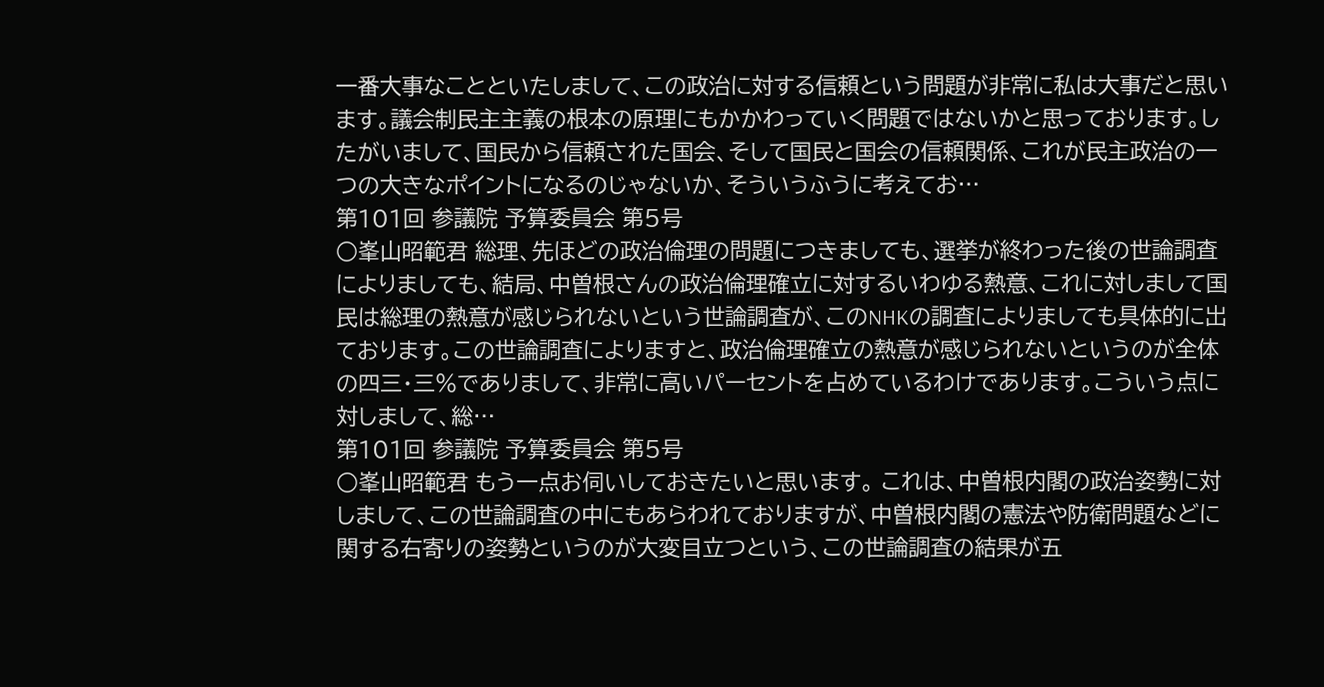一番大事なことといたしまして、この政治に対する信頼という問題が非常に私は大事だと思います。議会制民主主義の根本の原理にもかかわっていく問題ではないかと思っております。したがいまして、国民から信頼された国会、そして国民と国会の信頼関係、これが民主政治の一つの大きなポイントになるのじゃないか、そういうふうに考えてお…
第101回 参議院 予算委員会 第5号
○峯山昭範君 総理、先ほどの政治倫理の問題につきましても、選挙が終わった後の世論調査によりましても、結局、中曽根さんの政治倫理確立に対するいわゆる熱意、これに対しまして国民は総理の熱意が感じられないという世論調査が、このNHKの調査によりましても具体的に出ております。この世論調査によりますと、政治倫理確立の熱意が感じられないというのが全体の四三・三%でありまして、非常に高いパーセントを占めているわけであります。こういう点に対しまして、総…
第101回 参議院 予算委員会 第5号
○峯山昭範君 もう一点お伺いしておきたいと思います。 これは、中曽根内閣の政治姿勢に対しまして、この世論調査の中にもあらわれておりますが、中曽根内閣の憲法や防衛問題などに関する右寄りの姿勢というのが大変目立つという、この世論調査の結果が五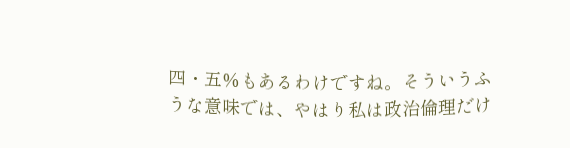四・五%もあるわけですね。そういうふうな意味では、やはり私は政治倫理だけ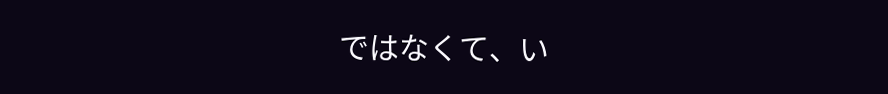ではなくて、い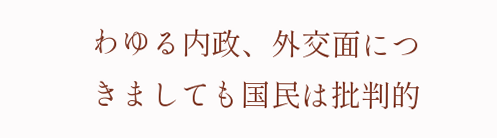わゆる内政、外交面につきましても国民は批判的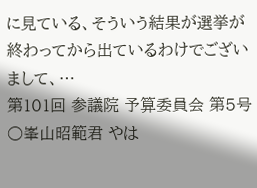に見ている、そういう結果が選挙が終わってから出ているわけでございまして、…
第101回 参議院 予算委員会 第5号
○峯山昭範君 やは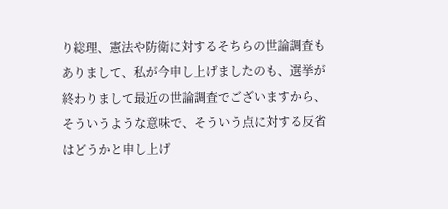り総理、憲法や防衛に対するそちらの世論調査もありまして、私が今申し上げましたのも、選挙が終わりまして最近の世論調査でございますから、そういうような意味で、そういう点に対する反省はどうかと申し上げ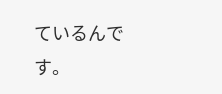ているんです。